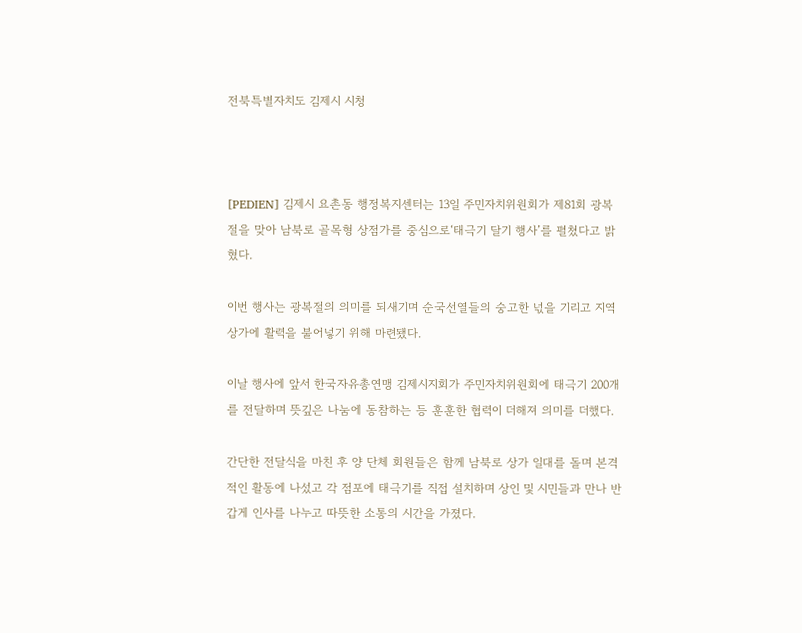전북특별자치도 김제시 시청



[PEDIEN] 김제시 요촌동 행정복지센터는 13일 주민자치위원회가 제81회 광복절을 맞아 남북로 골목형 상점가를 중심으로‘태극기 달기 행사’를 펼쳤다고 밝혔다.

이번 행사는 광복절의 의미를 되새기며 순국선열들의 숭고한 넋을 기리고 지역 상가에 활력을 불어넣기 위해 마련됐다.

이날 행사에 앞서 한국자유총연맹 김제시지회가 주민자치위원회에 태극기 200개를 전달하며 뜻깊은 나눔에 동참하는 등 훈훈한 협력이 더해져 의미를 더했다.

간단한 전달식을 마친 후 양 단체 회원들은 함께 남북로 상가 일대를 돌며 본격적인 활동에 나섰고 각 점포에 태극기를 직접 설치하며 상인 및 시민들과 만나 반갑게 인사를 나누고 따뜻한 소통의 시간을 가졌다.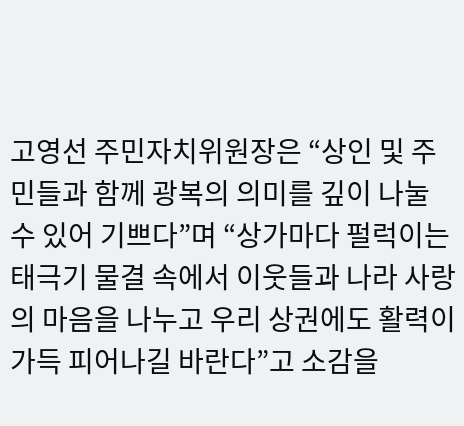고영선 주민자치위원장은 “상인 및 주민들과 함께 광복의 의미를 깊이 나눌 수 있어 기쁘다”며 “상가마다 펄럭이는 태극기 물결 속에서 이웃들과 나라 사랑의 마음을 나누고 우리 상권에도 활력이 가득 피어나길 바란다”고 소감을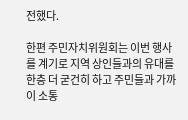전했다.

한편 주민자치위원회는 이번 행사를 계기로 지역 상인들과의 유대를 한층 더 굳건히 하고 주민들과 가까이 소통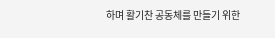하며 활기찬 공동체를 만들기 위한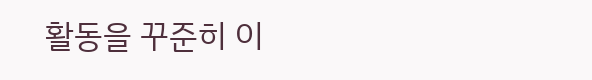활동을 꾸준히 이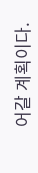어갈 계획이다.